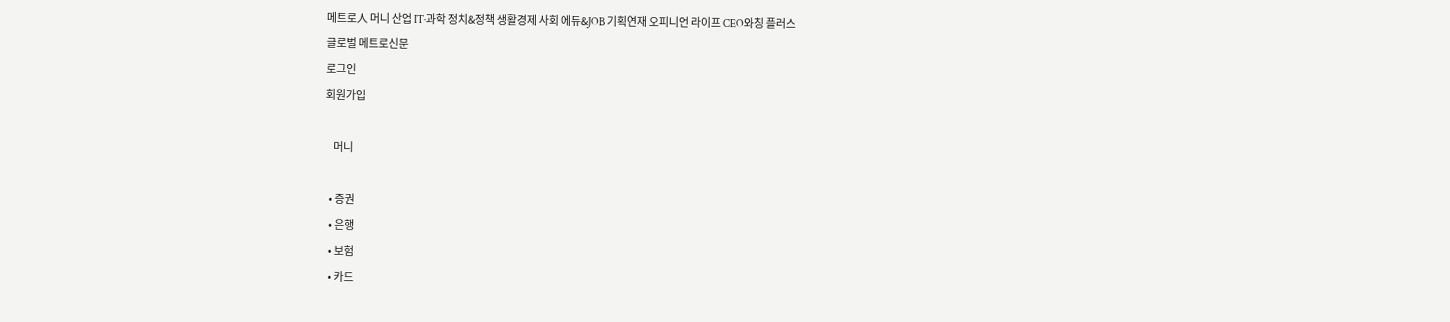메트로人 머니 산업 IT·과학 정치&정책 생활경제 사회 에듀&JOB 기획연재 오피니언 라이프 CEO와칭 플러스
글로벌 메트로신문
로그인
회원가입

    머니

  • 증권
  • 은행
  • 보험
  • 카드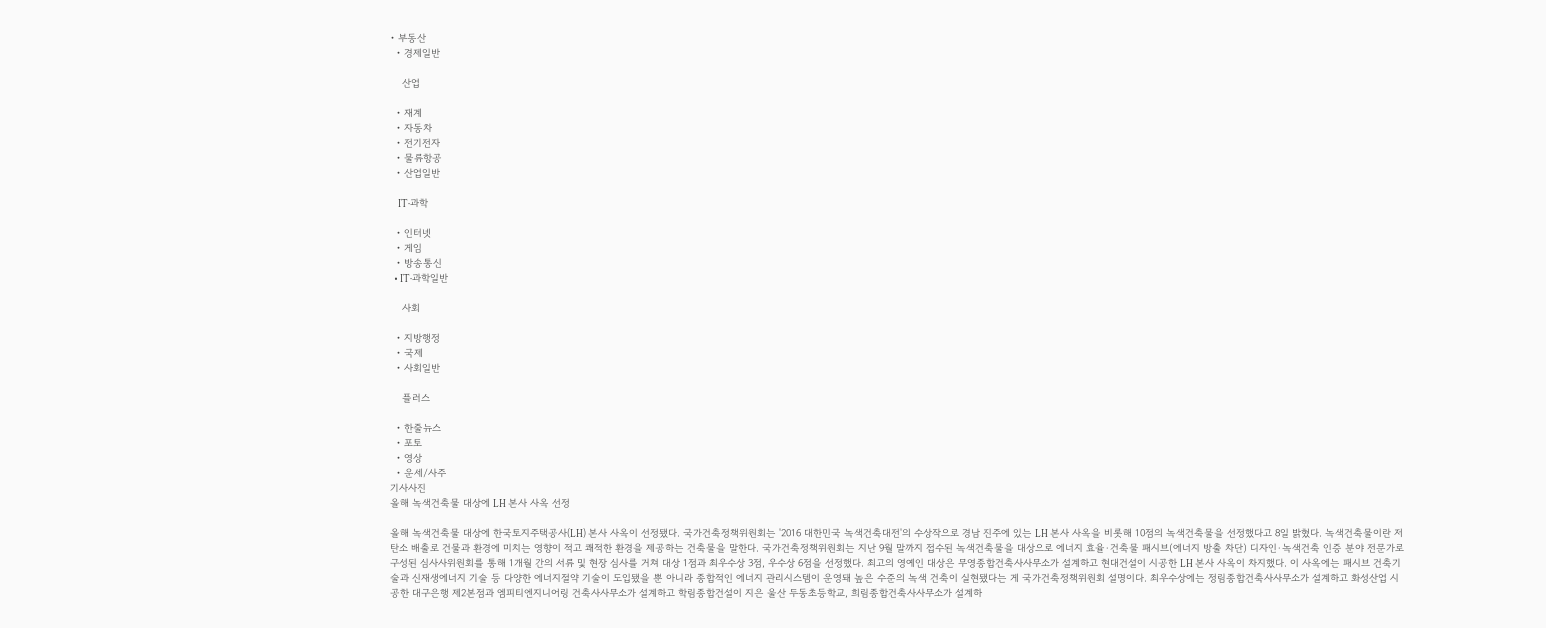• 부동산
  • 경제일반

    산업

  • 재계
  • 자동차
  • 전기전자
  • 물류항공
  • 산업일반

    IT·과학

  • 인터넷
  • 게임
  • 방송통신
  • IT·과학일반

    사회

  • 지방행정
  • 국제
  • 사회일반

    플러스

  • 한줄뉴스
  • 포토
  • 영상
  • 운세/사주
기사사진
올해 녹색건축물 대상에 LH 본사 사옥 선정

올해 녹색건축물 대상에 한국토지주택공사(LH) 본사 사옥이 선정됐다. 국가건축정책위원회는 '2016 대한민국 녹색건축대전'의 수상작으로 경남 진주에 있는 LH 본사 사옥을 비롯해 10점의 녹색건축물을 선정했다고 8일 밝혔다. 녹색건축물이란 저탄소 배출로 건물과 환경에 미치는 영향이 적고 쾌적한 환경을 제공하는 건축물을 말한다. 국가건축정책위원회는 지난 9월 말까지 접수된 녹색건축물을 대상으로 에너지 효율·건축물 패시브(에너지 방출 차단) 디자인·녹색건축 인증 분야 전문가로 구성된 심사사위원회를 통해 1개월 간의 서류 및 현장 심사를 거쳐 대상 1점과 최우수상 3점, 우수상 6점을 선정했다. 최고의 영예인 대상은 무영종합건축사사무소가 설계하고 현대건설이 시공한 LH 본사 사옥이 차지했다. 이 사옥에는 패시브 건축기술과 신재생에너지 기술 등 다양한 에너지절약 기술이 도입됐을 뿐 아니라 종합적인 에너지 관리시스템이 운영돼 높은 수준의 녹색 건축이 실현됐다는 게 국가건축정책위원회 설명이다. 최우수상에는 정림종합건축사사무소가 설계하고 화성산업 시공한 대구은행 제2본점과 엠피티엔지니어링 건축사사무소가 설계하고 학림종합건설이 지은 울산 두동초등학교, 희림종합건축사사무소가 설계하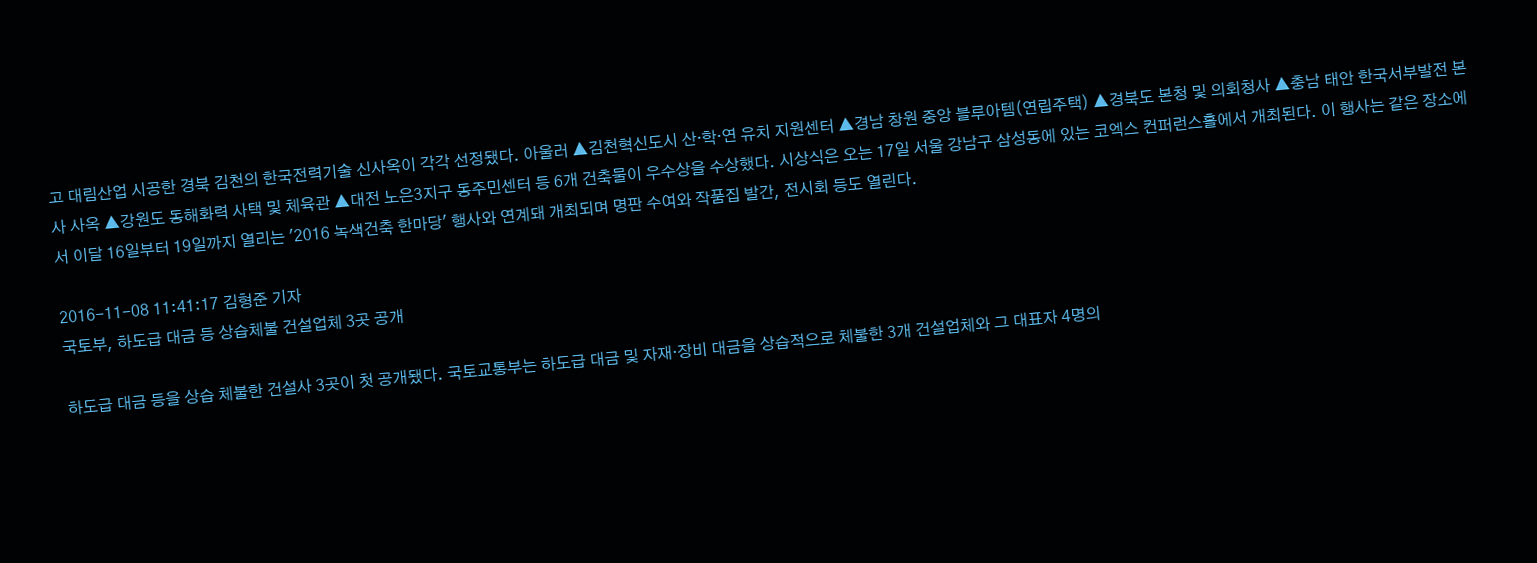고 대림산업 시공한 경북 김천의 한국전력기술 신사옥이 각각 선정됐다. 아울러 ▲김천혁신도시 산·학·연 유치 지원센터 ▲경남 창원 중앙 블루아템(연립주택) ▲경북도 본청 및 의회청사 ▲충남 태안 한국서부발전 본사 사옥 ▲강원도 동해화력 사택 및 체육관 ▲대전 노은3지구 동주민센터 등 6개 건축물이 우수상을 수상했다. 시상식은 오는 17일 서울 강남구 삼성동에 있는 코엑스 컨퍼런스홀에서 개최된다. 이 행사는 같은 장소에서 이달 16일부터 19일까지 열리는 '2016 녹색건축 한마당' 행사와 연계돼 개최되며 명판 수여와 작품집 발간, 전시회 등도 열린다.

2016-11-08 11:41:17 김형준 기자
국토부, 하도급 대금 등 상습체불 건설업체 3곳 공개

하도급 대금 등을 상습 체불한 건설사 3곳이 첫 공개됐다. 국토교통부는 하도급 대금 및 자재·장비 대금을 상습적으로 체불한 3개 건설업체와 그 대표자 4명의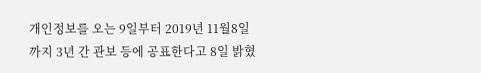개인정보를 오는 9일부터 2019년 11월8일까지 3년 간 관보 등에 공표한다고 8일 밝혔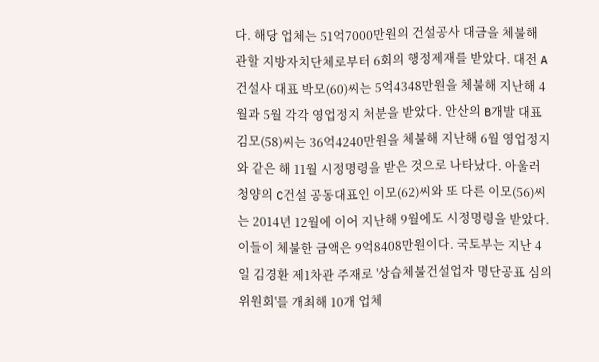다. 해당 업체는 51억7000만원의 건설공사 대금을 체불해 관할 지방자치단체로부터 6회의 행정제재를 받았다. 대전 A건설사 대표 박모(60)씨는 5억4348만원을 체불해 지난해 4월과 5월 각각 영업정지 처분을 받았다. 안산의 B개발 대표 김모(58)씨는 36억4240만원을 체불해 지난해 6월 영업정지와 같은 해 11월 시정명령을 받은 것으로 나타났다. 아울러 청양의 C건설 공동대표인 이모(62)씨와 또 다른 이모(56)씨는 2014년 12월에 이어 지난해 9월에도 시정명령을 받았다. 이들이 체불한 금액은 9억8408만원이다. 국토부는 지난 4일 김경환 제1차관 주재로 '상습체불건설업자 명단공표 심의위원회'를 개최해 10개 업체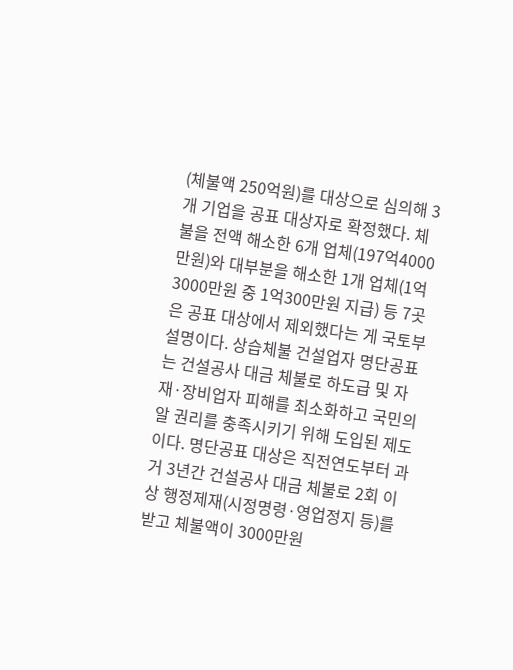(체불액 250억원)를 대상으로 심의해 3개 기업을 공표 대상자로 확정했다. 체불을 전액 해소한 6개 업체(197억4000만원)와 대부분을 해소한 1개 업체(1억3000만원 중 1억300만원 지급) 등 7곳은 공표 대상에서 제외했다는 게 국토부 설명이다. 상습체불 건설업자 명단공표는 건설공사 대금 체불로 하도급 및 자재·장비업자 피해를 최소화하고 국민의 알 권리를 충족시키기 위해 도입된 제도이다. 명단공표 대상은 직전연도부터 과거 3년간 건설공사 대금 체불로 2회 이상 행정제재(시정명령·영업정지 등)를 받고 체불액이 3000만원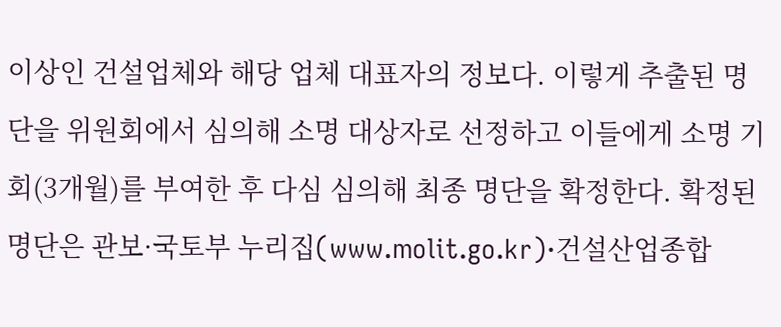이상인 건설업체와 해당 업체 대표자의 정보다. 이렇게 추출된 명단을 위원회에서 심의해 소명 대상자로 선정하고 이들에게 소명 기회(3개월)를 부여한 후 다심 심의해 최종 명단을 확정한다. 확정된 명단은 관보·국토부 누리집(www.molit.go.kr)·건설산업종합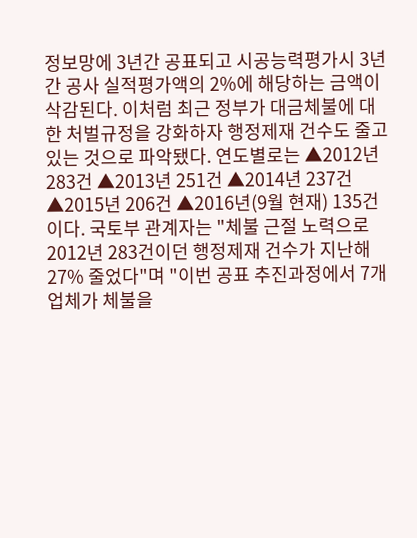정보망에 3년간 공표되고 시공능력평가시 3년간 공사 실적평가액의 2%에 해당하는 금액이 삭감된다. 이처럼 최근 정부가 대금체불에 대한 처벌규정을 강화하자 행정제재 건수도 줄고 있는 것으로 파악됐다. 연도별로는 ▲2012년 283건 ▲2013년 251건 ▲2014년 237건 ▲2015년 206건 ▲2016년(9월 현재) 135건이다. 국토부 관계자는 "체불 근절 노력으로 2012년 283건이던 행정제재 건수가 지난해 27% 줄었다"며 "이번 공표 추진과정에서 7개 업체가 체불을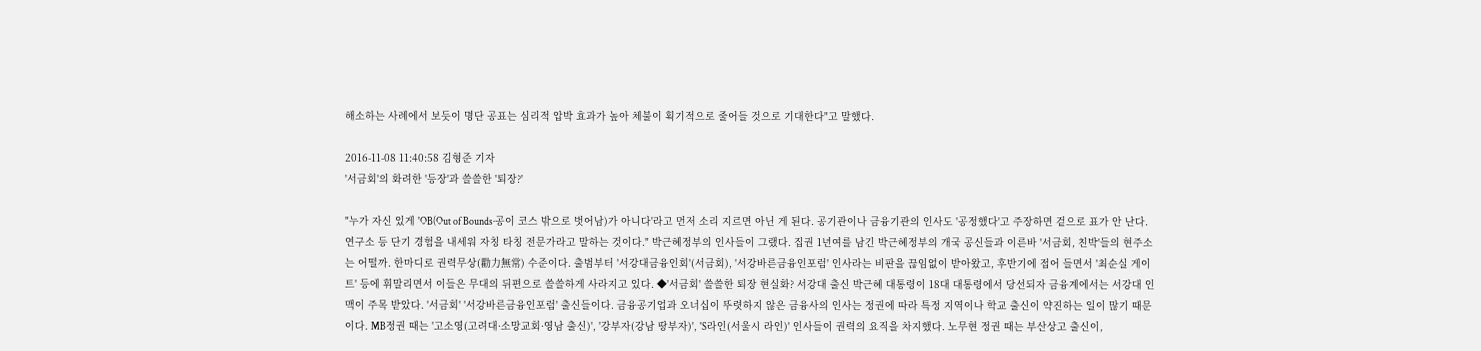해소하는 사례에서 보듯이 명단 공표는 심리적 압박 효과가 높아 체불이 획기적으로 줄어들 것으로 기대한다"고 말했다.

2016-11-08 11:40:58 김형준 기자
'서금회'의 화려한 '등장'과 쓸쓸한 '퇴장?'

"누가 자신 있게 'OB(Out of Bounds·공이 코스 밖으로 벗어남)가 아니다'라고 먼저 소리 지르면 아닌 게 된다. 공기관이나 금융기관의 인사도 '공정했다'고 주장하면 겉으로 표가 안 난다. 연구소 등 단기 경험을 내세워 자칭 타칭 전문가라고 말하는 것이다." 박근혜정부의 인사들이 그랬다. 집권 1년여를 남긴 박근혜정부의 개국 공신들과 이른바 '서금회, 친박'들의 현주소는 어떨까. 한마디로 권력무상(勸力無常) 수준이다. 출범부터 '서강대금융인회'(서금회), '서강바른금융인포럼' 인사라는 비판을 끊임없이 받아왔고, 후반기에 접어 들면서 '최순실 게이트' 등에 휘말리면서 이들은 무대의 뒤편으로 쓸쓸하게 사라지고 있다. ◆'서금회' 쓸쓸한 퇴장 현실화? 서강대 출신 박근혜 대통령이 18대 대통령에서 당선되자 금융계에서는 서강대 인맥이 주목 받았다. '서금회' '서강바른금융인포럼' 출신들이다. 금융공기업과 오너십이 뚜렷하지 않은 금융사의 인사는 정권에 따라 특정 지역이나 학교 출신이 약진하는 일이 많기 때문이다. MB정권 때는 '고소영(고려대·소망교회·영남 출신)', '강부자(강남 땅부자)', 'S라인(서울시 라인)' 인사들이 권력의 요직을 차지했다. 노무현 정권 때는 부산상고 출신이,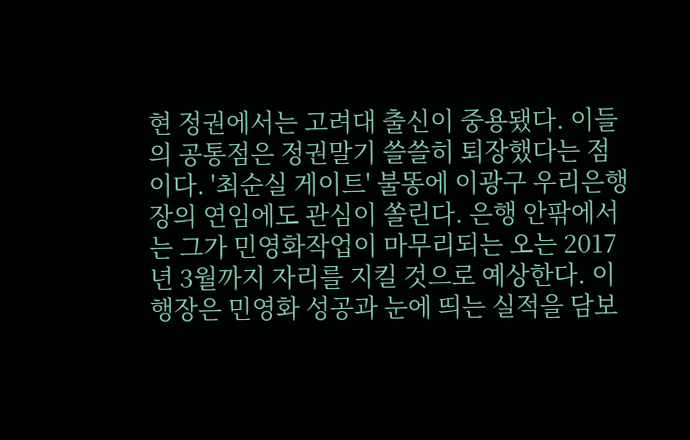현 정권에서는 고려대 출신이 중용됐다. 이들의 공통점은 정권말기 쓸쓸히 퇴장했다는 점이다. '최순실 게이트' 불똥에 이광구 우리은행장의 연임에도 관심이 쏠린다. 은행 안팎에서는 그가 민영화작업이 마무리되는 오는 2017년 3월까지 자리를 지킬 것으로 예상한다. 이 행장은 민영화 성공과 눈에 띄는 실적을 담보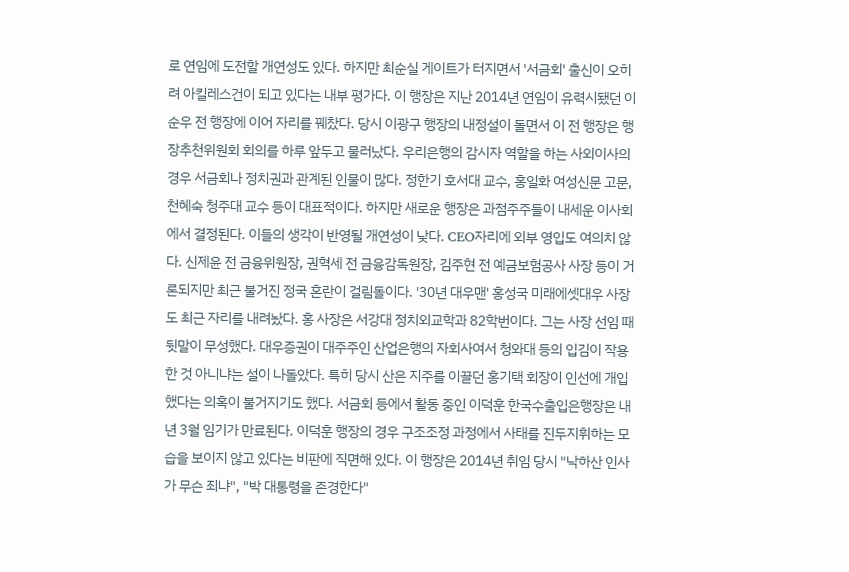로 연임에 도전할 개연성도 있다. 하지만 최순실 게이트가 터지면서 '서금회' 출신이 오히려 아킬레스건이 되고 있다는 내부 평가다. 이 행장은 지난 2014년 연임이 유력시됐던 이순우 전 행장에 이어 자리를 꿰찼다. 당시 이광구 행장의 내정설이 돌면서 이 전 행장은 행장추천위원회 회의를 하루 앞두고 물러났다. 우리은행의 감시자 역할을 하는 사외이사의 경우 서금회나 정치권과 관계된 인물이 많다. 정한기 호서대 교수, 홍일화 여성신문 고문, 천혜숙 청주대 교수 등이 대표적이다. 하지만 새로운 행장은 과점주주들이 내세운 이사회에서 결정된다. 이들의 생각이 반영될 개연성이 낮다. CEO자리에 외부 영입도 여의치 않다. 신제윤 전 금융위원장, 권혁세 전 금융감독원장, 김주현 전 예금보험공사 사장 등이 거론되지만 최근 불거진 정국 혼란이 걸림돌이다. '30년 대우맨' 홍성국 미래에셋대우 사장도 최근 자리를 내려놨다. 홍 사장은 서강대 정치외교학과 82학번이다. 그는 사장 선임 때 뒷말이 무성했다. 대우증권이 대주주인 산업은행의 자회사여서 청와대 등의 입김이 작용한 것 아니냐는 설이 나돌았다. 특히 당시 산은 지주를 이끌던 홍기택 회장이 인선에 개입했다는 의혹이 불거지기도 했다. 서금회 등에서 활동 중인 이덕훈 한국수출입은행장은 내년 3월 임기가 만료된다. 이덕훈 행장의 경우 구조조정 과정에서 사태를 진두지휘하는 모습을 보이지 않고 있다는 비판에 직면해 있다. 이 행장은 2014년 취임 당시 "낙하산 인사가 무슨 죄냐", "박 대통령을 존경한다"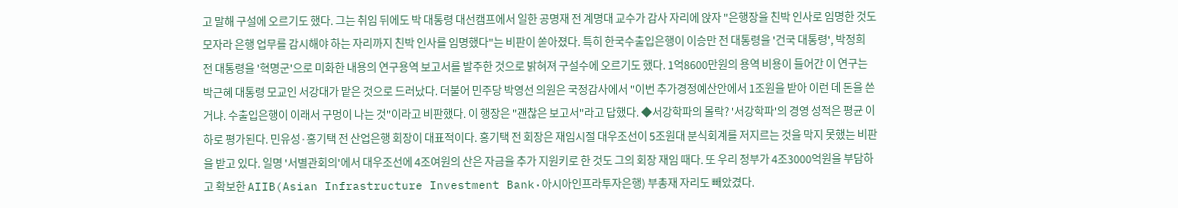고 말해 구설에 오르기도 했다. 그는 취임 뒤에도 박 대통령 대선캠프에서 일한 공명재 전 계명대 교수가 감사 자리에 앉자 "은행장을 친박 인사로 임명한 것도 모자라 은행 업무를 감시해야 하는 자리까지 친박 인사를 임명했다"는 비판이 쏟아졌다. 특히 한국수출입은행이 이승만 전 대통령을 '건국 대통령', 박정희 전 대통령을 '혁명군'으로 미화한 내용의 연구용역 보고서를 발주한 것으로 밝혀져 구설수에 오르기도 했다. 1억8600만원의 용역 비용이 들어간 이 연구는 박근혜 대통령 모교인 서강대가 맡은 것으로 드러났다. 더불어 민주당 박영선 의원은 국정감사에서 "이번 추가경정예산안에서 1조원을 받아 이런 데 돈을 쓴 거냐. 수출입은행이 이래서 구멍이 나는 것"이라고 비판했다. 이 행장은 "괜찮은 보고서"라고 답했다. ◆서강학파의 몰락? '서강학파'의 경영 성적은 평균 이하로 평가된다. 민유성·홍기택 전 산업은행 회장이 대표적이다. 홍기택 전 회장은 재임시절 대우조선이 5조원대 분식회계를 저지르는 것을 막지 못했는 비판을 받고 있다. 일명 '서별관회의'에서 대우조선에 4조여원의 산은 자금을 추가 지원키로 한 것도 그의 회장 재임 때다. 또 우리 정부가 4조3000억원을 부담하고 확보한 AIIB(Asian Infrastructure Investment Bank·아시아인프라투자은행) 부총재 자리도 빼았겼다.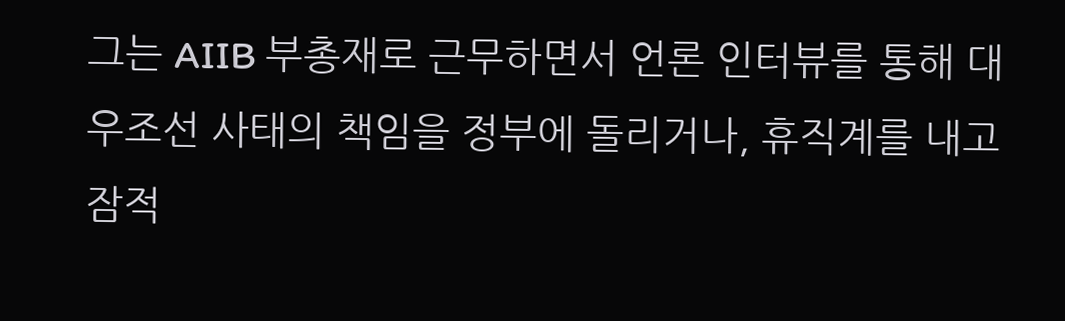그는 AIIB 부총재로 근무하면서 언론 인터뷰를 통해 대우조선 사태의 책임을 정부에 돌리거나, 휴직계를 내고 잠적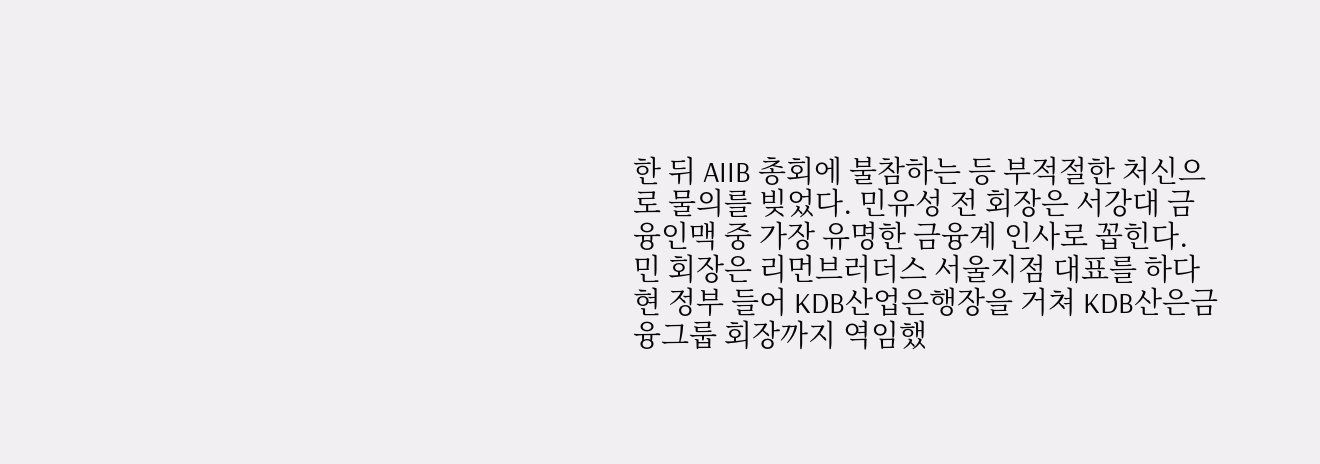한 뒤 AIIB 총회에 불참하는 등 부적절한 처신으로 물의를 빚었다. 민유성 전 회장은 서강대 금융인맥 중 가장 유명한 금융계 인사로 꼽힌다. 민 회장은 리먼브러더스 서울지점 대표를 하다 현 정부 들어 KDB산업은행장을 거쳐 KDB산은금융그룹 회장까지 역임했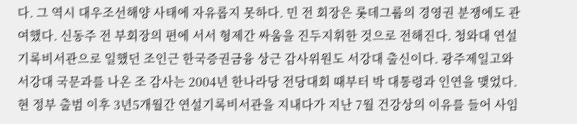다. 그 역시 대우조선해양 사태에 자유롭지 못하다. 민 전 회장은 롯데그룹의 경영권 분쟁에도 관여했다. 신동주 전 부회장의 편에 서서 형제간 싸움을 진두지휘한 것으로 전해진다. 청와대 연설기록비서관으로 일했던 조인근 한국증권금융 상근 감사위원도 서강대 출신이다. 광주제일고와 서강대 국문과를 나온 조 감사는 2004년 한나라당 전당대회 때부터 박 대통령과 인연을 맺었다. 현 정부 출범 이후 3년5개월간 연설기록비서관을 지내다가 지난 7월 건강상의 이유를 들어 사임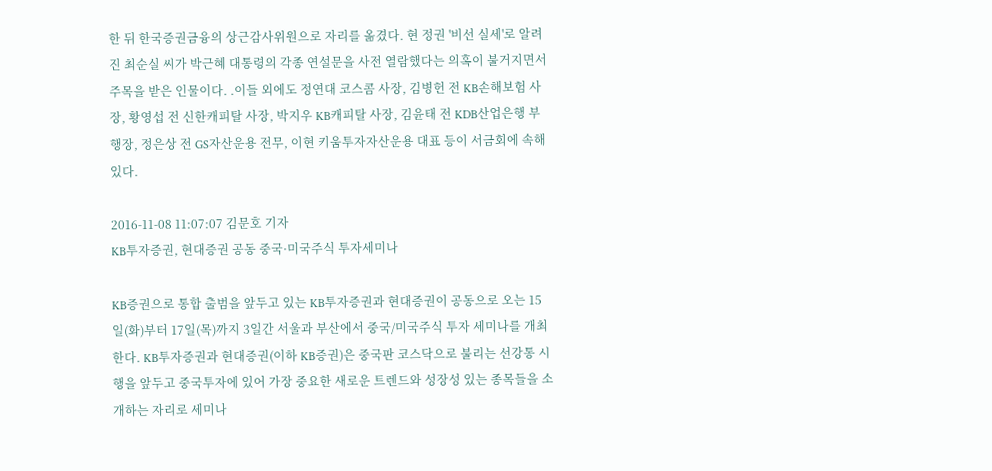한 뒤 한국증권금융의 상근감사위원으로 자리를 옮겼다. 현 정권 '비선 실세'로 알려진 최순실 씨가 박근혜 대통령의 각종 연설문을 사전 열람했다는 의혹이 불거지면서 주목을 받은 인물이다. .이들 외에도 정연대 코스콤 사장, 김병헌 전 KB손해보험 사장, 황영섭 전 신한캐피탈 사장, 박지우 KB캐피탈 사장, 김윤태 전 KDB산업은행 부행장, 정은상 전 GS자산운용 전무, 이현 키움투자자산운용 대표 등이 서금회에 속해 있다.

2016-11-08 11:07:07 김문호 기자
KB투자증권, 현대증권 공동 중국·미국주식 투자세미나

KB증권으로 통합 출범을 앞두고 있는 KB투자증권과 현대증권이 공동으로 오는 15일(화)부터 17일(목)까지 3일간 서울과 부산에서 중국/미국주식 투자 세미나를 개최한다. KB투자증권과 현대증권(이하 KB증권)은 중국판 코스닥으로 불리는 선강통 시행을 앞두고 중국투자에 있어 가장 중요한 새로운 트렌드와 성장성 있는 종목들을 소개하는 자리로 세미나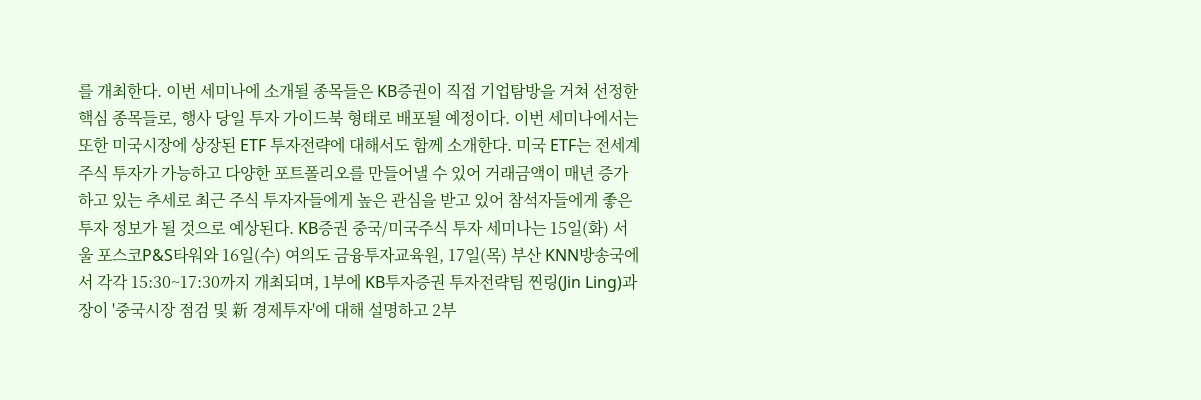를 개최한다. 이번 세미나에 소개될 종목들은 KB증권이 직접 기업탐방을 거쳐 선정한 핵심 종목들로, 행사 당일 투자 가이드북 형태로 배포될 예정이다. 이번 세미나에서는 또한 미국시장에 상장된 ETF 투자전략에 대해서도 함께 소개한다. 미국 ETF는 전세계 주식 투자가 가능하고 다양한 포트폴리오를 만들어낼 수 있어 거래금액이 매년 증가하고 있는 추세로 최근 주식 투자자들에게 높은 관심을 받고 있어 참석자들에게 좋은 투자 정보가 될 것으로 예상된다. KB증권 중국/미국주식 투자 세미나는 15일(화) 서울 포스코P&S타워와 16일(수) 여의도 금융투자교육원, 17일(목) 부산 KNN방송국에서 각각 15:30~17:30까지 개최되며, 1부에 KB투자증권 투자전략팀 찐링(Jin Ling)과장이 '중국시장 점검 및 新 경제투자'에 대해 설명하고 2부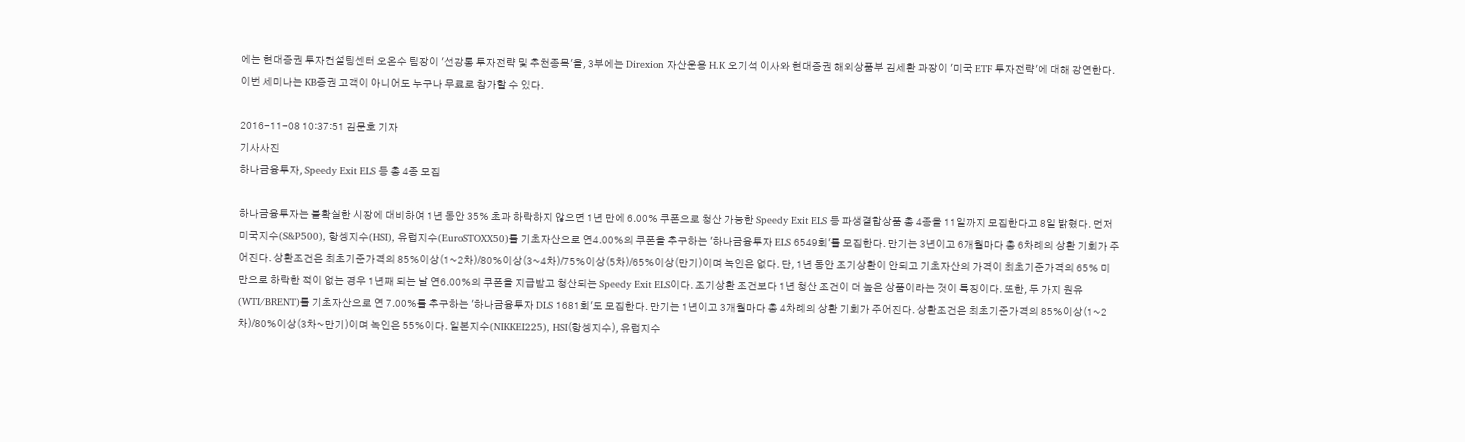에는 현대증권 투자컨설팅센터 오온수 팀장이 '선강통 투자전략 및 추천종목'을, 3부에는 Direxion 자산운용 H.K 오기석 이사와 현대증권 해외상품부 김세환 과장이 '미국 ETF 투자전략'에 대해 강연한다. 이번 세미나는 KB증권 고객이 아니어도 누구나 무료로 참가할 수 있다.

2016-11-08 10:37:51 김문호 기자
기사사진
하나금융투자, Speedy Exit ELS 등 총 4종 모집

하나금융투자는 불확실한 시장에 대비하여 1년 동안 35% 초과 하락하지 않으면 1년 만에 6.00% 쿠폰으로 청산 가능한 Speedy Exit ELS 등 파생결합상품 총 4종을 11일까지 모집한다고 8일 밝혔다. 먼저 미국지수(S&P500), 항셍지수(HSI), 유럽지수(EuroSTOXX50)를 기초자산으로 연4.00%의 쿠폰을 추구하는 '하나금융투자 ELS 6549회'를 모집한다. 만기는 3년이고 6개월마다 총 6차례의 상환 기회가 주어진다. 상환조건은 최초기준가격의 85%이상(1~2차)/80%이상(3~4차)/75%이상(5차)/65%이상(만기)이며 녹인은 없다. 단, 1년 동안 조기상환이 안되고 기초자산의 가격이 최초기준가격의 65% 미만으로 하락한 적이 없는 경우 1년째 되는 날 연6.00%의 쿠폰을 지급받고 청산되는 Speedy Exit ELS이다. 조기상환 조건보다 1년 청산 조건이 더 높은 상품이라는 것이 특징이다. 또한, 두 가지 원유(WTI/BRENT)를 기초자산으로 연 7.00%를 추구하는 '하나금융투자 DLS 1681회'도 모집한다. 만기는 1년이고 3개월마다 총 4차례의 상환 기회가 주어진다. 상환조건은 최초기준가격의 85%이상(1~2차)/80%이상(3차~만기)이며 녹인은 55%이다. 일본지수(NIKKEI225), HSI(항셍지수), 유럽지수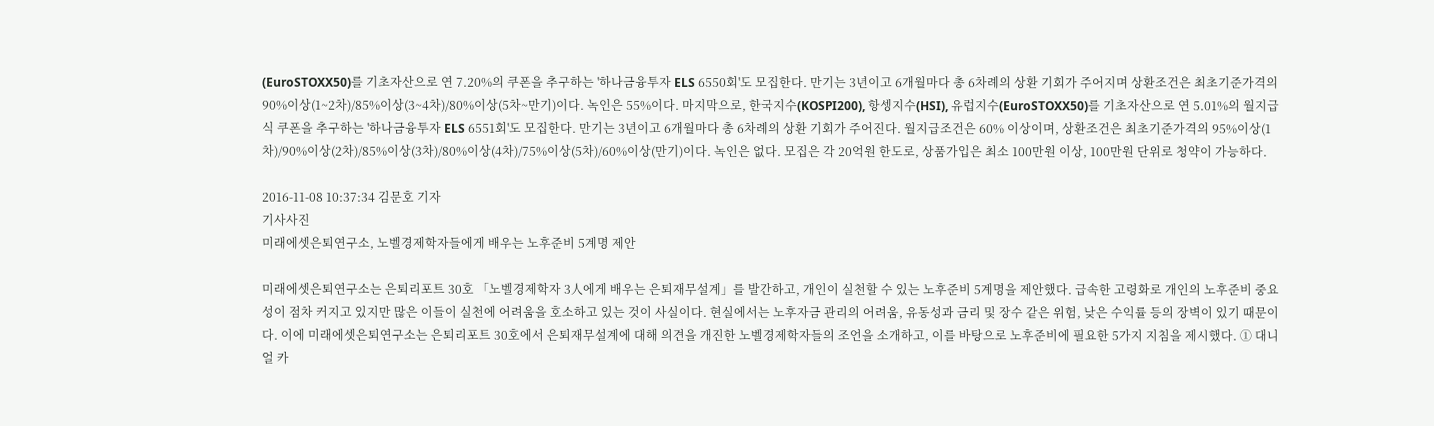(EuroSTOXX50)를 기초자산으로 연 7.20%의 쿠폰을 추구하는 '하나금융투자 ELS 6550회'도 모집한다. 만기는 3년이고 6개월마다 총 6차례의 상환 기회가 주어지며 상환조건은 최초기준가격의 90%이상(1~2차)/85%이상(3~4차)/80%이상(5차~만기)이다. 녹인은 55%이다. 마지막으로, 한국지수(KOSPI200), 항셍지수(HSI), 유럽지수(EuroSTOXX50)를 기초자산으로 연 5.01%의 월지급식 쿠폰을 추구하는 '하나금융투자 ELS 6551회'도 모집한다. 만기는 3년이고 6개월마다 총 6차례의 상환 기회가 주어진다. 월지급조건은 60% 이상이며, 상환조건은 최초기준가격의 95%이상(1차)/90%이상(2차)/85%이상(3차)/80%이상(4차)/75%이상(5차)/60%이상(만기)이다. 녹인은 없다. 모집은 각 20억원 한도로, 상품가입은 최소 100만원 이상, 100만원 단위로 청약이 가능하다.

2016-11-08 10:37:34 김문호 기자
기사사진
미래에셋은퇴연구소, 노벨경제학자들에게 배우는 노후준비 5계명 제안

미래에셋은퇴연구소는 은퇴리포트 30호 「노벨경제학자 3人에게 배우는 은퇴재무설계」를 발간하고, 개인이 실천할 수 있는 노후준비 5계명을 제안했다. 급속한 고령화로 개인의 노후준비 중요성이 점차 커지고 있지만 많은 이들이 실천에 어려움을 호소하고 있는 것이 사실이다. 현실에서는 노후자금 관리의 어려움, 유동성과 금리 및 장수 같은 위험, 낮은 수익률 등의 장벽이 있기 때문이다. 이에 미래에셋은퇴연구소는 은퇴리포트 30호에서 은퇴재무설계에 대해 의견을 개진한 노벨경제학자들의 조언을 소개하고, 이를 바탕으로 노후준비에 필요한 5가지 지침을 제시했다. ① 대니얼 카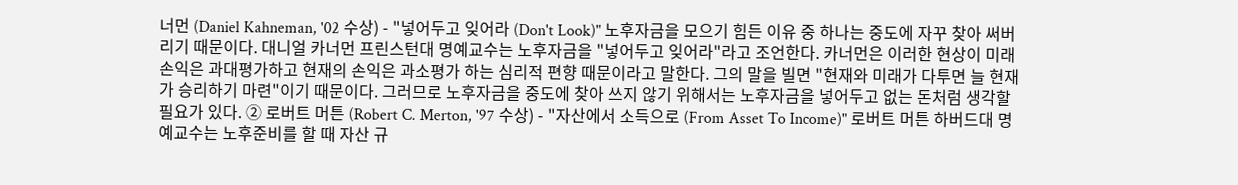너먼 (Daniel Kahneman, '02 수상) - "넣어두고 잊어라 (Don't Look)" 노후자금을 모으기 힘든 이유 중 하나는 중도에 자꾸 찾아 써버리기 때문이다. 대니얼 카너먼 프린스턴대 명예교수는 노후자금을 "넣어두고 잊어라"라고 조언한다. 카너먼은 이러한 현상이 미래 손익은 과대평가하고 현재의 손익은 과소평가 하는 심리적 편향 때문이라고 말한다. 그의 말을 빌면 "현재와 미래가 다투면 늘 현재가 승리하기 마련"이기 때문이다. 그러므로 노후자금을 중도에 찾아 쓰지 않기 위해서는 노후자금을 넣어두고 없는 돈처럼 생각할 필요가 있다. ② 로버트 머튼 (Robert C. Merton, '97 수상) - "자산에서 소득으로 (From Asset To Income)" 로버트 머튼 하버드대 명예교수는 노후준비를 할 때 자산 규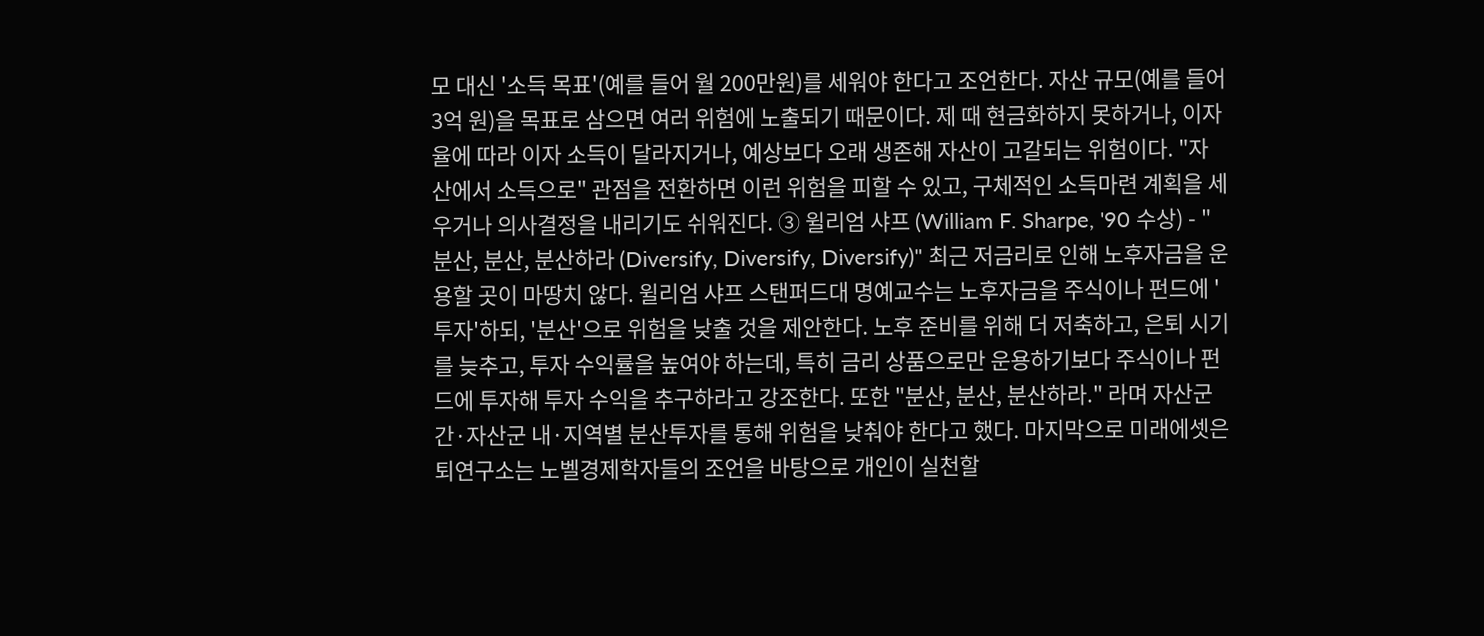모 대신 '소득 목표'(예를 들어 월 200만원)를 세워야 한다고 조언한다. 자산 규모(예를 들어 3억 원)을 목표로 삼으면 여러 위험에 노출되기 때문이다. 제 때 현금화하지 못하거나, 이자율에 따라 이자 소득이 달라지거나, 예상보다 오래 생존해 자산이 고갈되는 위험이다. "자산에서 소득으로" 관점을 전환하면 이런 위험을 피할 수 있고, 구체적인 소득마련 계획을 세우거나 의사결정을 내리기도 쉬워진다. ③ 윌리엄 샤프 (William F. Sharpe, '90 수상) - "분산, 분산, 분산하라 (Diversify, Diversify, Diversify)" 최근 저금리로 인해 노후자금을 운용할 곳이 마땅치 않다. 윌리엄 샤프 스탠퍼드대 명예교수는 노후자금을 주식이나 펀드에 '투자'하되, '분산'으로 위험을 낮출 것을 제안한다. 노후 준비를 위해 더 저축하고, 은퇴 시기를 늦추고, 투자 수익률을 높여야 하는데, 특히 금리 상품으로만 운용하기보다 주식이나 펀드에 투자해 투자 수익을 추구하라고 강조한다. 또한 "분산, 분산, 분산하라." 라며 자산군 간·자산군 내·지역별 분산투자를 통해 위험을 낮춰야 한다고 했다. 마지막으로 미래에셋은퇴연구소는 노벨경제학자들의 조언을 바탕으로 개인이 실천할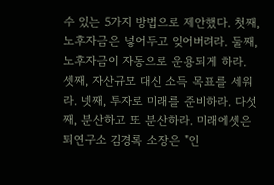수 있는 5가지 방법으로 제안했다. 첫째, 노후자금은 넣어두고 잊어버려라. 둘째, 노후자금이 자동으로 운용되게 하라. 셋째, 자산규모 대신 소득 목표를 세워라. 넷째, 투자로 미래를 준비하라. 다섯째, 분산하고 또 분산하라. 미래에셋은퇴연구소 김경록 소장은 "인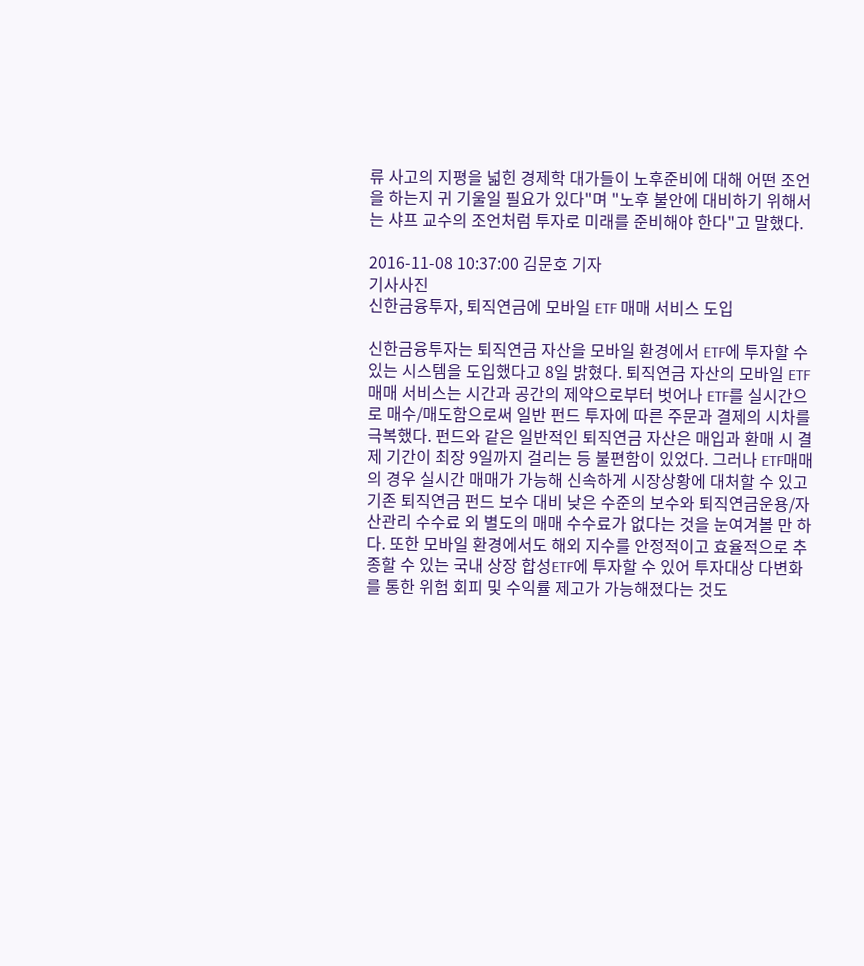류 사고의 지평을 넓힌 경제학 대가들이 노후준비에 대해 어떤 조언을 하는지 귀 기울일 필요가 있다"며 "노후 불안에 대비하기 위해서는 샤프 교수의 조언처럼 투자로 미래를 준비해야 한다"고 말했다.

2016-11-08 10:37:00 김문호 기자
기사사진
신한금융투자, 퇴직연금에 모바일 ETF 매매 서비스 도입

신한금융투자는 퇴직연금 자산을 모바일 환경에서 ETF에 투자할 수 있는 시스템을 도입했다고 8일 밝혔다. 퇴직연금 자산의 모바일 ETF 매매 서비스는 시간과 공간의 제약으로부터 벗어나 ETF를 실시간으로 매수/매도함으로써 일반 펀드 투자에 따른 주문과 결제의 시차를 극복했다. 펀드와 같은 일반적인 퇴직연금 자산은 매입과 환매 시 결제 기간이 최장 9일까지 걸리는 등 불편함이 있었다. 그러나 ETF매매의 경우 실시간 매매가 가능해 신속하게 시장상황에 대처할 수 있고 기존 퇴직연금 펀드 보수 대비 낮은 수준의 보수와 퇴직연금운용/자산관리 수수료 외 별도의 매매 수수료가 없다는 것을 눈여겨볼 만 하다. 또한 모바일 환경에서도 해외 지수를 안정적이고 효율적으로 추종할 수 있는 국내 상장 합성ETF에 투자할 수 있어 투자대상 다변화를 통한 위험 회피 및 수익률 제고가 가능해졌다는 것도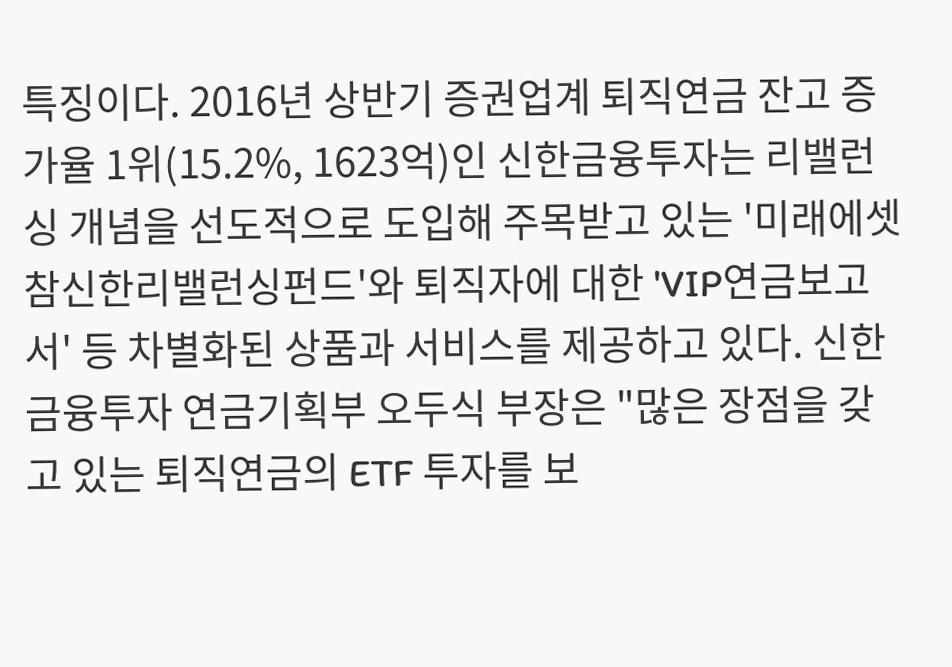특징이다. 2016년 상반기 증권업계 퇴직연금 잔고 증가율 1위(15.2%, 1623억)인 신한금융투자는 리밸런싱 개념을 선도적으로 도입해 주목받고 있는 '미래에셋참신한리밸런싱펀드'와 퇴직자에 대한 'VIP연금보고서' 등 차별화된 상품과 서비스를 제공하고 있다. 신한금융투자 연금기획부 오두식 부장은 "많은 장점을 갖고 있는 퇴직연금의 ETF 투자를 보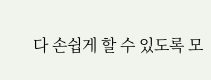다 손쉽게 할 수 있도록 모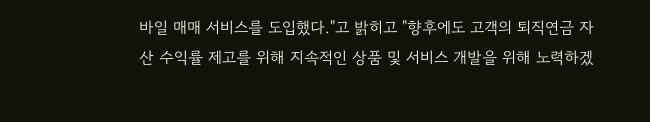바일 매매 서비스를 도입했다."고 밝히고 "향후에도 고객의 퇴직연금 자산 수익률 제고를 위해 지속적인 상품 및 서비스 개발을 위해 노력하겠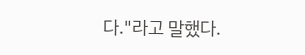다."라고 말했다.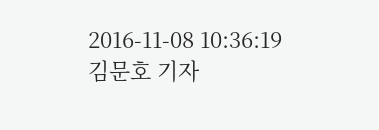2016-11-08 10:36:19 김문호 기자